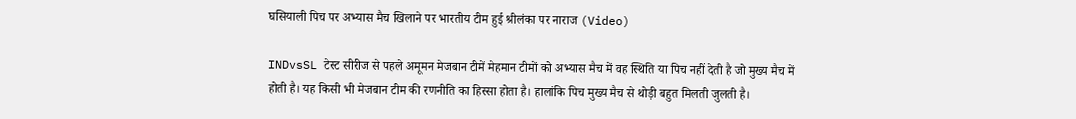घसियाली पिच पर अभ्यास मैच खिलाने पर भारतीय टीम हुई श्रीलंका पर नाराज (Video)

INDvsSL टेस्ट सीरीज से पहले अमूमन मेजबान टीमें मेहमान टीमों को अभ्यास मैच में वह स्थिति या पिच नहीं देती है जो मुख्य मैच में होती है। यह किसी भी मेजबान टीम की रणनीति का हिस्सा होता है। हालांकि पिच मुख्य मैच से थोड़ी बहुत मिलती जुलती है।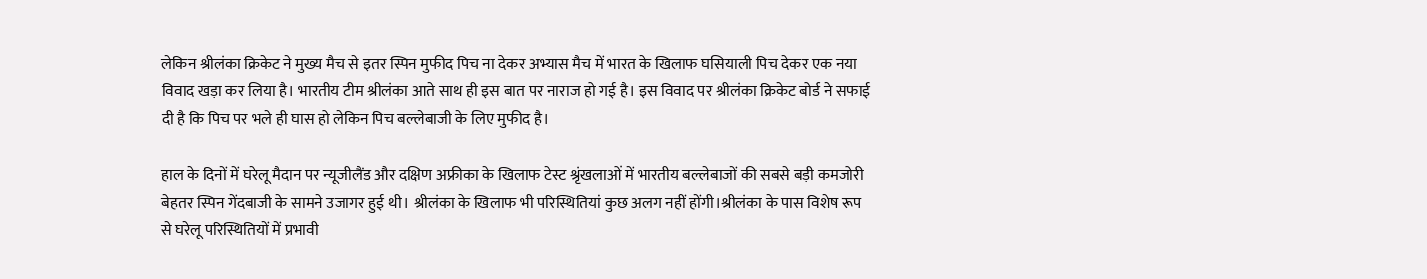लेकिन श्रीलंका क्रिकेट ने मुख्य मैच से इतर स्पिन मुफीद पिच ना देकर अभ्यास मैच में भारत के खिलाफ घसियाली पिच देकर एक नया विवाद खड़ा कर लिया है। भारतीय टीम श्रीलंका आते साथ ही इस बात पर नाराज हो गई है। इस विवाद पर श्रीलंका क्रिकेट बोर्ड ने सफाई दी है कि पिच पर भले ही घास हो लेकिन पिच बल्लेबाजी के लिए मुफीद है।

हाल के दिनों में घरेलू मैदान पर न्यूजीलैंड और दक्षिण अफ्रीका के खिलाफ टेस्ट श्रृंखलाओं में भारतीय बल्लेबाजों की सबसे बड़ी कमजोरी बेहतर स्पिन गेंदबाजी के सामने उजागर हुई थी। श्रीलंका के खिलाफ भी परिस्थितियां कुछ अलग नहीं होंगी।श्रीलंका के पास विशेष रूप से घरेलू परिस्थितियों में प्रभावी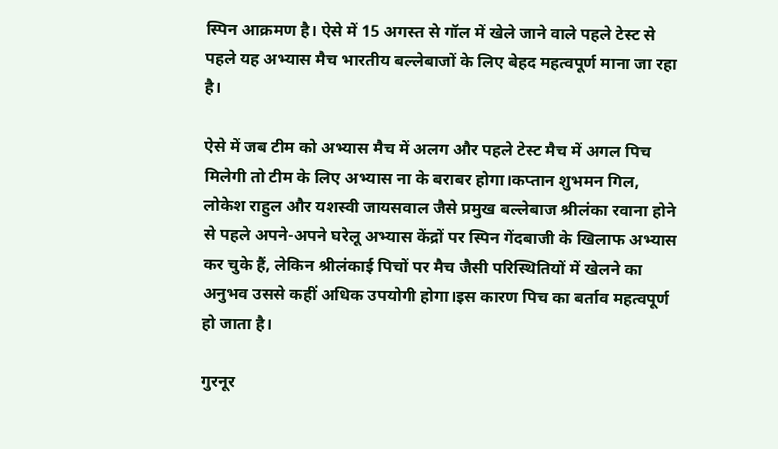स्पिन आक्रमण है। ऐसे में 15 अगस्त से गॉल में खेले जाने वाले पहले टेस्ट से पहले यह अभ्यास मैच भारतीय बल्लेबाजों के लिए बेहद महत्वपूर्ण माना जा रहा है।

ऐसे में जब टीम को अभ्यास मैच में अलग और पहले टेस्ट मैच में अगल पिच मिलेगी तो टीम के लिए अभ्यास ना के बराबर होगा।कप्तान शुभमन गिल, लोकेश राहुल और यशस्वी जायसवाल जैसे प्रमुख बल्लेबाज श्रीलंका रवाना होने से पहले अपने-अपने घरेलू अभ्यास केंद्रों पर स्पिन गेंदबाजी के खिलाफ अभ्यास कर चुके हैं, लेकिन श्रीलंकाई पिचों पर मैच जैसी परिस्थितियों में खेलने का अनुभव उससे कहीं अधिक उपयोगी होगा।इस कारण पिच का बर्ताव महत्वपूर्ण हो जाता है।

गुरनूर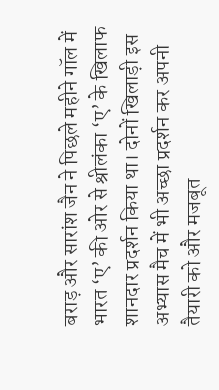बराड़ और सारांश जैन ने पिछले महीने गॉल में भारत ‘ए’ की ओर से श्रीलंका ‘ए’ के खिलाफ शानदार प्रदर्शन किया था। दोनों खिलाड़ी इस अभ्यास मैच में भी अच्छा प्रदर्शन कर अपनी तैयारी को और मजबूत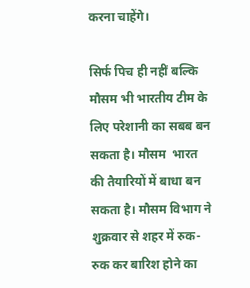करना चाहेंगे।

सिर्फ पिच ही नहीं बल्कि मौसम भी भारतीय टीम के लिए परेशानी का सबब बन सकता है। मौसम  भारत की तैयारियों में बाधा बन सकता है। मौसम विभाग ने शुक्रवार से शहर में रुक-रुक कर बारिश होने का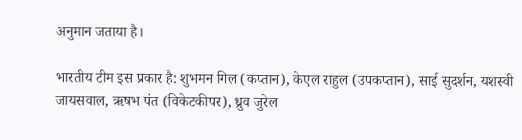अनुमान जताया है।

भारतीय टीम इस प्रकार है: शुभमन गिल (कप्तान), केएल राहुल (उपकप्तान), साई सुदर्शन, यशस्वी जायसवाल, ऋषभ पंत (विकेटकीपर), ध्रुव जुरेल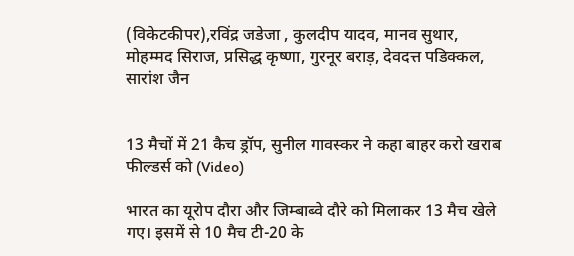(विकेटकीपर),रविंद्र जडेजा , कुलदीप यादव, मानव सुथार, मोहम्मद सिराज, प्रसिद्ध कृष्णा, गुरनूर बराड़, देवदत्त पडिक्कल, सारांश जैन


13 मैचों में 21 कैच ड्रॉप, सुनील गावस्कर ने कहा बाहर करो खराब फील्डर्स को (Video)

भारत का यूरोप दौरा और जिम्बाब्वे दौरे को मिलाकर 13 मैच खेले गए। इसमें से 10 मैच टी-20 के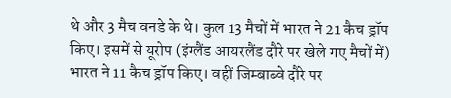थे और 3 मैच वनडे के थे। कुल 13 मैचों में भारत ने 21 कैच ड्रॉप किए। इसमें से यूरोप (इंग्लैंड आयरलैंड दौरे पर खेले गए मैचों में) भारत ने 11 कैच ड्रॉप किए। वहीं जिम्बाब्वे दौरे पर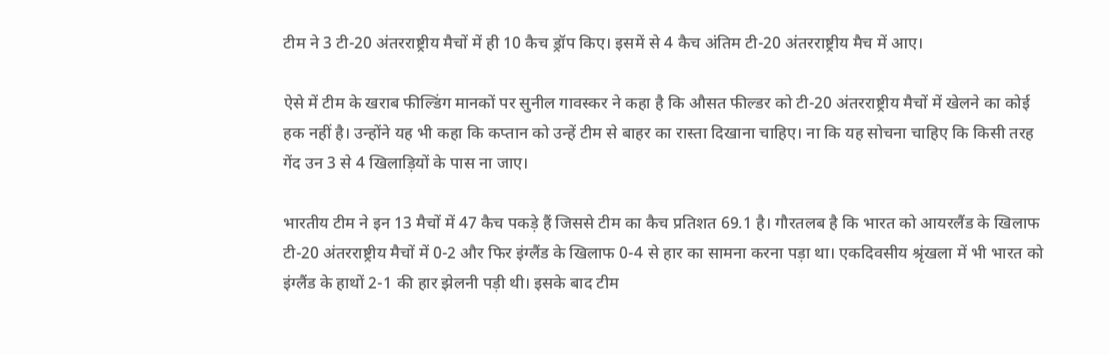टीम ने 3 टी-20 अंतरराष्ट्रीय मैचों में ही 10 कैच ड्रॉप किए। इसमें से 4 कैच अंतिम टी-20 अंतरराष्ट्रीय मैच में आए।

ऐसे में टीम के खराब फील्डिंग मानकों पर सुनील गावस्कर ने कहा है कि औसत फील्डर को टी-20 अंतरराष्ट्रीय मैचों में खेलने का कोई हक नहीं है। उन्होंने यह भी कहा कि कप्तान को उन्हें टीम से बाहर का रास्ता दिखाना चाहिए। ना कि यह सोचना चाहिए कि किसी तरह गेंद उन 3 से 4 खिलाड़ियों के पास ना जाए।

भारतीय टीम ने इन 13 मैचों में 47 कैच पकड़े हैं जिससे टीम का कैच प्रतिशत 69.1 है। गौरतलब है कि भारत को आयरलैंड के खिलाफ टी-20 अंतरराष्ट्रीय मैचों में 0-2 और फिर इंग्लैंड के खिलाफ 0-4 से हार का सामना करना पड़ा था। एकदिवसीय श्रृंखला में भी भारत को इंग्लैंड के हाथों 2-1 की हार झेलनी पड़ी थी। इसके बाद टीम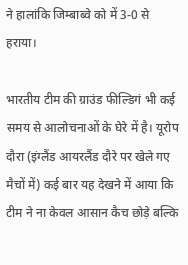ने हालांकि जिम्बाब्वे को में 3-0 से हराया।

भारतीय टीम की ग्राउंड फील्डिगं भी कई समय से आलोचनाओं के घेरे में है। यूरोप दौरा (इंग्लैंड आयरलैंड दौरे पर खेले गए मैचों में) कई बार यह देखने में आया कि टीम ने ना केवल आसान कैच छोड़े बल्कि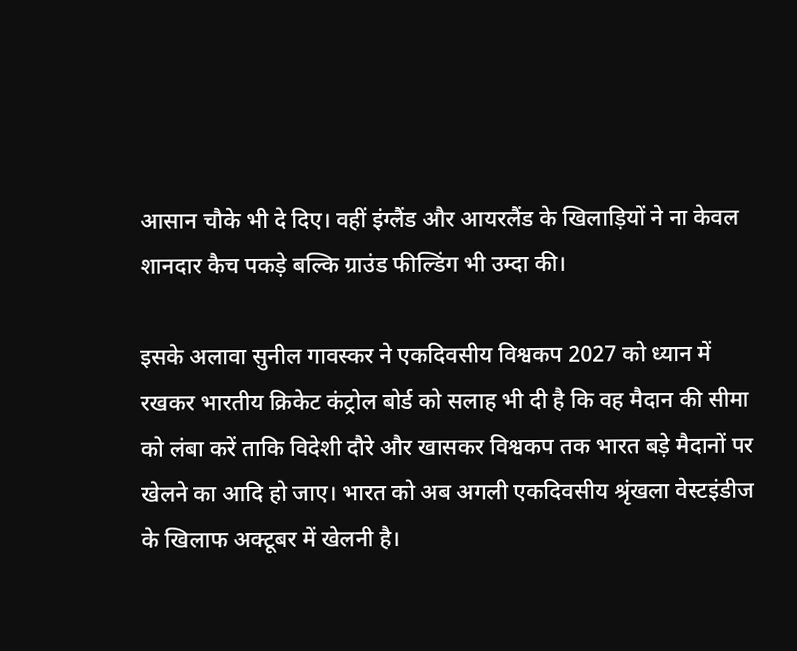आसान चौके भी दे दिए। वहीं इंग्लैंड और आयरलैंड के खिलाड़ियों ने ना केवल शानदार कैच पकड़े बल्कि ग्राउंड फील्डिंग भी उम्दा की।

इसके अलावा सुनील गावस्कर ने एकदिवसीय विश्वकप 2027 को ध्यान में रखकर भारतीय क्रिकेट कंट्रोल बोर्ड को सलाह भी दी है कि वह मैदान की सीमा को लंबा करें ताकि विदेशी दौरे और खासकर विश्वकप तक भारत बड़े मैदानों पर खेलने का आदि हो जाए। भारत को अब अगली एकदिवसीय श्रृंखला वेस्टइंडीज के खिलाफ अक्टूबर में खेलनी है।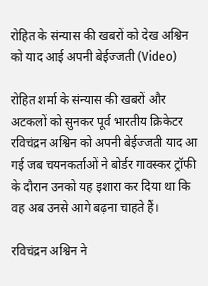रोहित के संन्यास की खबरों को देख अश्विन को याद आई अपनी बेईज्जती (Video)

रोहित शर्मा के संन्यास की खबरों और अटकलों को सुनकर पूर्व भारतीय क्रिकेटर रविचंद्रन अश्विन को अपनी बेईज्जती याद आ गई जब चयनकर्ताओं ने बोर्डर गावस्कर ट्रॉफी के दौरान उनको यह इशारा कर दिया था कि वह अब उनसे आगे बढ़ना चाहते हैं।

रविचंद्रन अश्विन ने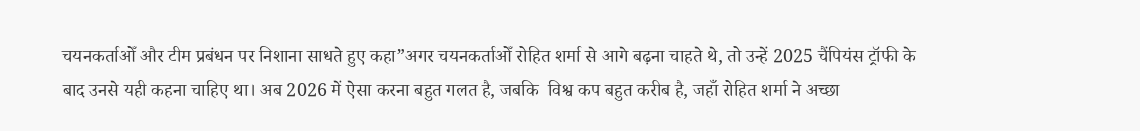चयनकर्ताओँ और टीम प्रबंधन पर निशाना साधते हुए कहा”अगर चयनकर्ताओँ रोहित शर्मा से आगे बढ़ना चाहते थे, तो उन्हें 2025 चैंपियंस ट्रॉफी के बाद उनसे यही कहना चाहिए था। अब 2026 में ऐसा करना बहुत गलत है, जबकि  विश्व कप बहुत करीब है, जहाँ रोहित शर्मा ने अच्छा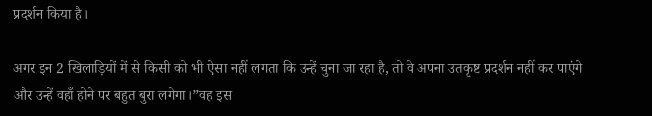प्रदर्शन किया है।

अगर इन 2 खिलाड़ियों में से किसी को भी ऐसा नहीं लगता कि उन्हें चुना जा रहा है, तो वे अपना उतकृष्ट प्रदर्शन नहीं कर पाएंगे और उन्हें वहाँ होने पर बहुत बुरा लगेगा।”वह इस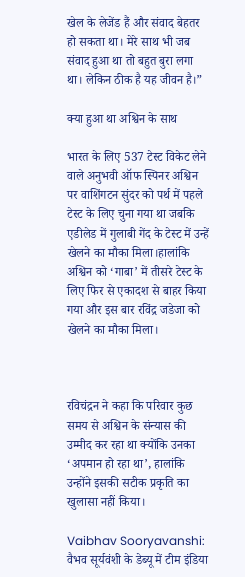खेल के लेजेंड हैं और संवाद बेहतर हो सकता था। मेरे साथ भी जब संवाद हुआ था तो बहुत बुरा लगा था। लेकिन ठीक है यह जीवन है।”

क्या हुआ था अश्विन के साथ

भारत के लिए 537 टेस्ट विकेट लेने वाले अनुभवी ऑफ स्पिनर अश्विन पर वाशिंगटन सुंदर को पर्थ में पहले टेस्ट के लिए चुना गया था जबकि एडीलेड में गुलाबी गेंद के टेस्ट में उन्हें खेलने का मौका मिला।हालांकि अश्विन को ‘गाबा’ में तीसरे टेस्ट के लिए फिर से एकादश से बाहर किया गया और इस बार रविंद्र जडेजा को खेलने का मौका मिला।



रविचंद्रन ने कहा कि परिवार कुछ समय से अश्विन के संन्यास की उम्मीद कर रहा था क्योंकि उनका ‘अपमान हो रहा था’, हालांकि उन्होंने इसकी सटीक प्रकृति का खुलासा नहीं किया।

Vaibhav Sooryavanshi: वैभव सूर्यवंशी के डेब्यू में टीम इंडिया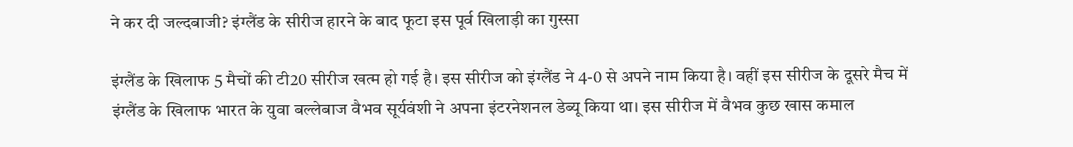ने कर दी जल्दबाजी? इंग्लैंड के सीरीज हारने के बाद फूटा इस पूर्व खिलाड़ी का गुस्सा

इंग्लैंड के खिलाफ 5 मैचों की टी20 सीरीज खत्म हो गई है। इस सीरीज को इंग्लैंड ने 4-0 से अपने नाम किया है। वहीं इस सीरीज के दूसरे मैच में इंग्लैंड के खिलाफ भारत के युवा बल्लेबाज वैभव सूर्यवंशी ने अपना इंटरनेशनल डेब्यू किया था। इस सीरीज में वैभव कुछ खास कमाल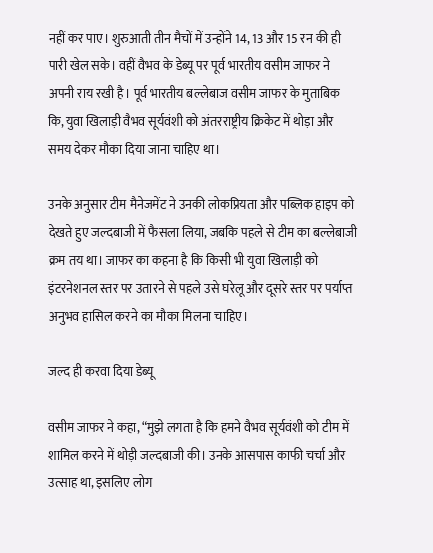नहीं कर पाए। शुरुआती तीन मैचों में उन्होंने 14, 13 और 15 रन की ही पारी खेल सके। वहीं वैभव के डेब्यू पर पूर्व भारतीय वसीम जाफर ने अपनी राय रखी है। पूर्व भारतीय बल्लेबाज वसीम जाफर के मुताबिक कि, युवा खिलाड़ी वैभव सूर्यवंशी को अंतरराष्ट्रीय क्रिकेट में थोड़ा और समय देकर मौका दिया जाना चाहिए था।

उनके अनुसार टीम मैनेजमेंट ने उनकी लोकप्रियता और पब्लिक हाइप को देखते हुए जल्दबाजी में फैसला लिया, जबकि पहले से टीम का बल्लेबाजी क्रम तय था। जाफर का कहना है कि किसी भी युवा खिलाड़ी को इंटरनेशनल स्तर पर उतारने से पहले उसे घरेलू और दूसरे स्तर पर पर्याप्त अनुभव हासिल करने का मौका मिलना चाहिए।

जल्द ही करवा दिया डेब्यू

वसीम जाफर ने कहा, “मुझे लगता है कि हमने वैभव सूर्यवंशी को टीम में शामिल करने में थोड़ी जल्दबाजी की। उनके आसपास काफी चर्चा और उत्साह था, इसलिए लोग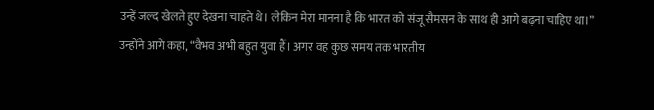उन्हें जल्द खेलते हुए देखना चाहते थे। लेकिन मेरा मानना है कि भारत को संजू सैमसन के साथ ही आगे बढ़ना चाहिए था।” उन्होंने आगे कहा, “वैभव अभी बहुत युवा हैं। अगर वह कुछ समय तक भारतीय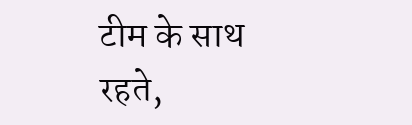टीम के साथ रहते,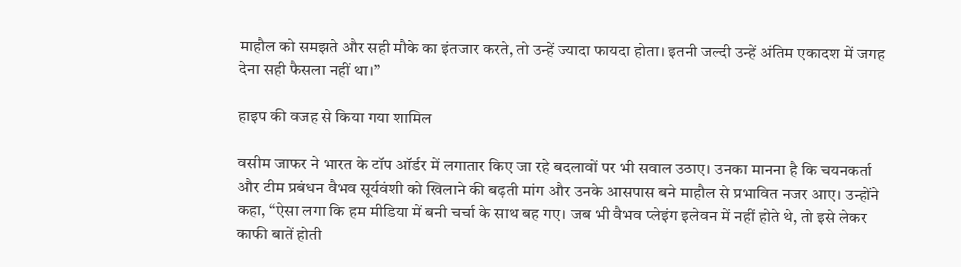माहौल को समझते और सही मौके का इंतजार करते, तो उन्हें ज्यादा फायदा होता। इतनी जल्दी उन्हें अंतिम एकादश में जगह देना सही फैसला नहीं था।”

हाइप की वजह से किया गया शामिल

वसीम जाफर ने भारत के टॉप ऑर्डर में लगातार किए जा रहे बदलावों पर भी सवाल उठाए। उनका मानना है कि चयनकर्ता और टीम प्रबंधन वैभव सूर्यवंशी को खिलाने की बढ़ती मांग और उनके आसपास बने माहौल से प्रभावित नजर आए। उन्होंने कहा, “ऐसा लगा कि हम मीडिया में बनी चर्चा के साथ बह गए। जब भी वैभव प्लेइंग इलेवन में नहीं होते थे, तो इसे लेकर काफी बातें होती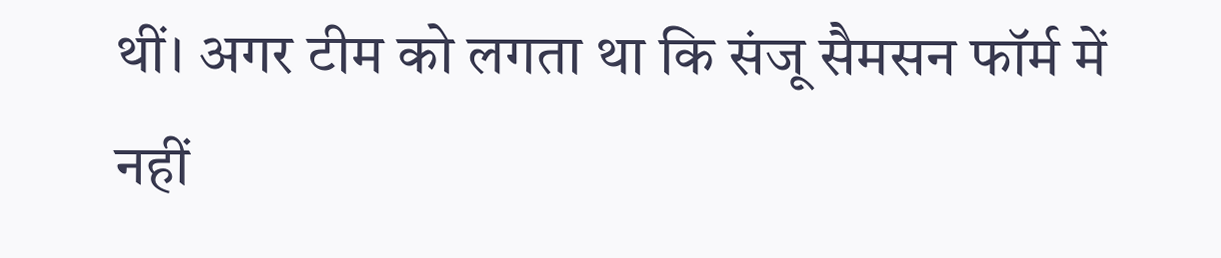थीं। अगर टीम को लगता था कि संजू सैमसन फॉर्म में नहीं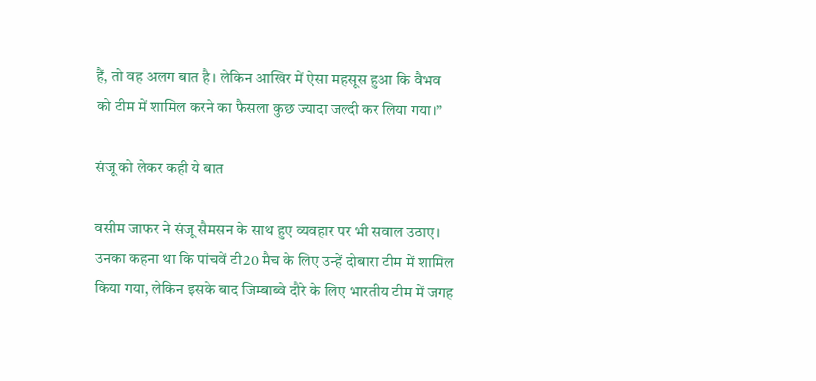हैं, तो वह अलग बात है। लेकिन आखिर में ऐसा महसूस हुआ कि वैभव को टीम में शामिल करने का फैसला कुछ ज्यादा जल्दी कर लिया गया।”

संजू को लेकर कही ये बात

वसीम जाफर ने संजू सैमसन के साथ हुए व्यवहार पर भी सवाल उठाए। उनका कहना था कि पांचवें टी20 मैच के लिए उन्हें दोबारा टीम में शामिल किया गया, लेकिन इसके बाद जिम्बाब्वे दौरे के लिए भारतीय टीम में जगह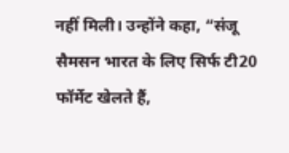नहीं मिली। उन्होंने कहा, “संजू सैमसन भारत के लिए सिर्फ टी20 फॉर्मेट खेलते हैं,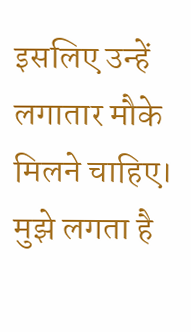इसलिए उन्हें लगातार मौके मिलने चाहिए। मुझे लगता है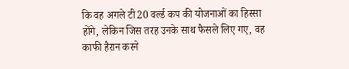कि वह अगले टी20 वर्ल्ड कप की योजनाओं का हिस्सा होंगे, लेकिन जिस तरह उनके साथ फैसले लिए गए, वह काफी हैरान करने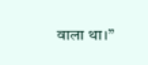वाला था।”